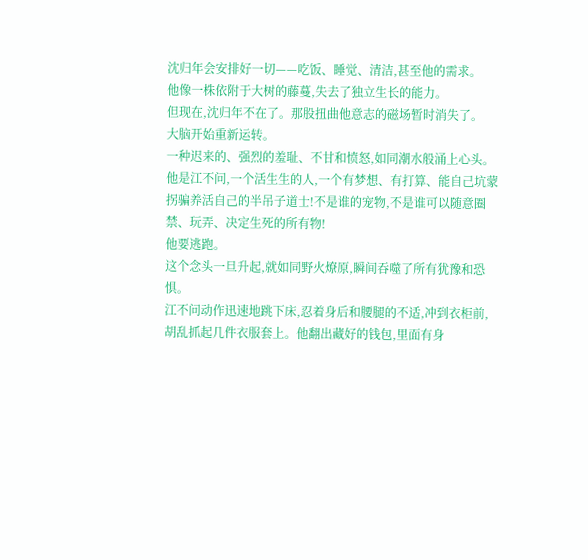沈归年会安排好一切——吃饭、睡觉、清洁,甚至他的需求。
他像一株依附于大树的藤蔓,失去了独立生长的能力。
但现在,沈归年不在了。那股扭曲他意志的磁场暂时消失了。
大脑开始重新运转。
一种迟来的、强烈的羞耻、不甘和愤怒,如同潮水般涌上心头。
他是江不问,一个活生生的人,一个有梦想、有打算、能自己坑蒙拐骗养活自己的半吊子道士!不是谁的宠物,不是谁可以随意圈禁、玩弄、决定生死的所有物!
他要逃跑。
这个念头一旦升起,就如同野火燎原,瞬间吞噬了所有犹豫和恐惧。
江不问动作迅速地跳下床,忍着身后和腰腿的不适,冲到衣柜前,胡乱抓起几件衣服套上。他翻出藏好的钱包,里面有身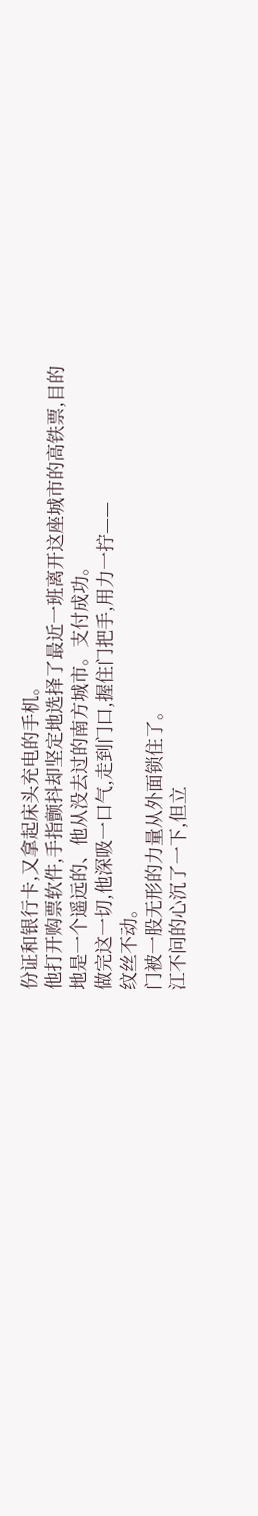份证和银行卡,又拿起床头充电的手机。
他打开购票软件,手指颤抖却坚定地选择了最近一班离开这座城市的高铁票,目的地是一个遥远的、他从没去过的南方城市。支付成功。
做完这一切,他深吸一口气,走到门口,握住门把手,用力一拧——
纹丝不动。
门被一股无形的力量从外面锁住了。
江不问的心沉了一下,但立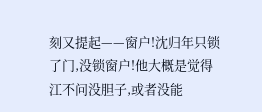刻又提起——窗户!沈归年只锁了门,没锁窗户!他大概是觉得江不问没胆子,或者没能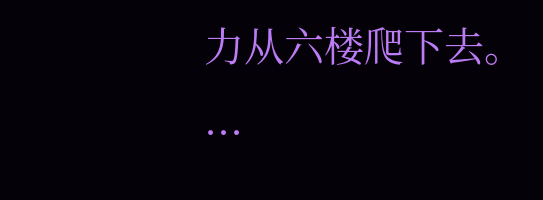力从六楼爬下去。
...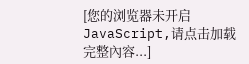[您的浏览器未开启 JavaScript,请点击加载完整內容...]